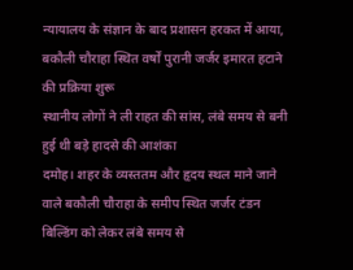न्यायालय के संज्ञान के बाद प्रशासन हरकत में आया, बकौली चौराहा स्थित वर्षों पुरानी जर्जर इमारत हटाने की प्रक्रिया शुरू
स्थानीय लोगों ने ली राहत की सांस, लंबे समय से बनी हुई थी बड़े हादसे की आशंका
दमोह। शहर के व्यस्ततम और हृदय स्थल माने जाने वाले बकौली चौराहा के समीप स्थित जर्जर टंडन बिल्डिंग को लेकर लंबे समय से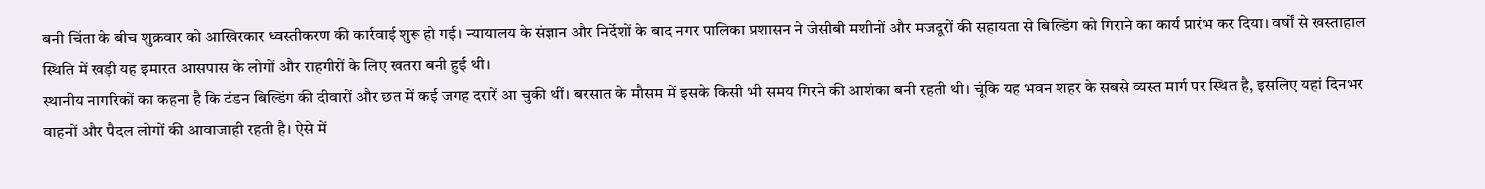बनी चिंता के बीच शुक्रवार को आखिरकार ध्वस्तीकरण की कार्रवाई शुरू हो गई। न्यायालय के संज्ञान और निर्देशों के बाद नगर पालिका प्रशासन ने जेसीबी मशीनों और मजदूरों की सहायता से बिल्डिंग को गिराने का कार्य प्रारंभ कर दिया। वर्षों से खस्ताहाल स्थिति में खड़ी यह इमारत आसपास के लोगों और राहगीरों के लिए खतरा बनी हुई थी।
स्थानीय नागरिकों का कहना है कि टंडन बिल्डिंग की दीवारों और छत में कई जगह दरारें आ चुकी थीं। बरसात के मौसम में इसके किसी भी समय गिरने की आशंका बनी रहती थी। चूंकि यह भवन शहर के सबसे व्यस्त मार्ग पर स्थित है, इसलिए यहां दिनभर वाहनों और पैदल लोगों की आवाजाही रहती है। ऐसे में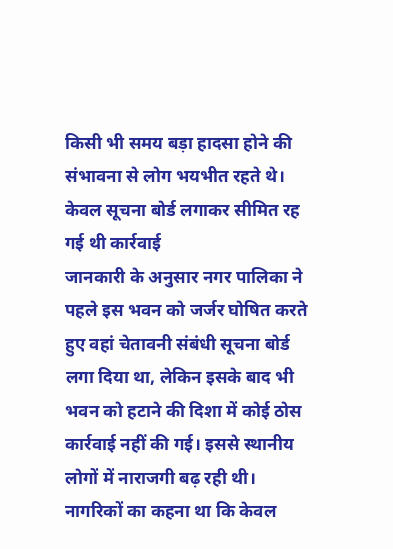किसी भी समय बड़ा हादसा होने की संभावना से लोग भयभीत रहते थे।
केवल सूचना बोर्ड लगाकर सीमित रह गई थी कार्रवाई
जानकारी के अनुसार नगर पालिका ने पहले इस भवन को जर्जर घोषित करते हुए वहां चेतावनी संबंधी सूचना बोर्ड लगा दिया था, लेकिन इसके बाद भी भवन को हटाने की दिशा में कोई ठोस कार्रवाई नहीं की गई। इससे स्थानीय लोगों में नाराजगी बढ़ रही थी। नागरिकों का कहना था कि केवल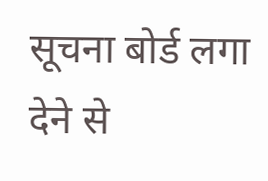सूचना बोर्ड लगा देने से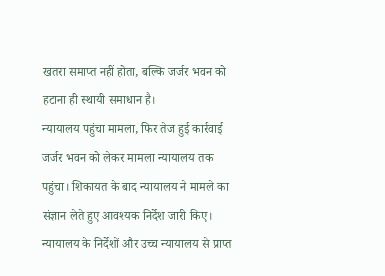खतरा समाप्त नहीं होता, बल्कि जर्जर भवन को हटाना ही स्थायी समाधान है।
न्यायालय पहुंचा मामला, फिर तेज हुई कार्रवाई
जर्जर भवन को लेकर मामला न्यायालय तक पहुंचा। शिकायत के बाद न्यायालय ने मामले का संज्ञान लेते हुए आवश्यक निर्देश जारी किए। न्यायालय के निर्देशों और उच्च न्यायालय से प्राप्त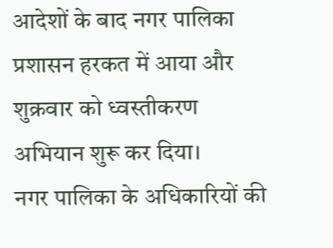आदेशों के बाद नगर पालिका प्रशासन हरकत में आया और शुक्रवार को ध्वस्तीकरण अभियान शुरू कर दिया।
नगर पालिका के अधिकारियों की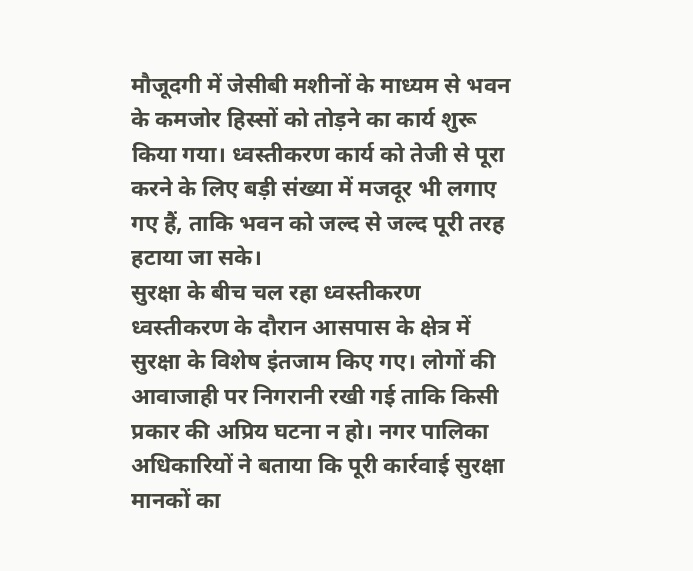मौजूदगी में जेसीबी मशीनों के माध्यम से भवन के कमजोर हिस्सों को तोड़ने का कार्य शुरू किया गया। ध्वस्तीकरण कार्य को तेजी से पूरा करने के लिए बड़ी संख्या में मजदूर भी लगाए गए हैं, ताकि भवन को जल्द से जल्द पूरी तरह हटाया जा सके।
सुरक्षा के बीच चल रहा ध्वस्तीकरण
ध्वस्तीकरण के दौरान आसपास के क्षेत्र में सुरक्षा के विशेष इंतजाम किए गए। लोगों की आवाजाही पर निगरानी रखी गई ताकि किसी प्रकार की अप्रिय घटना न हो। नगर पालिका अधिकारियों ने बताया कि पूरी कार्रवाई सुरक्षा मानकों का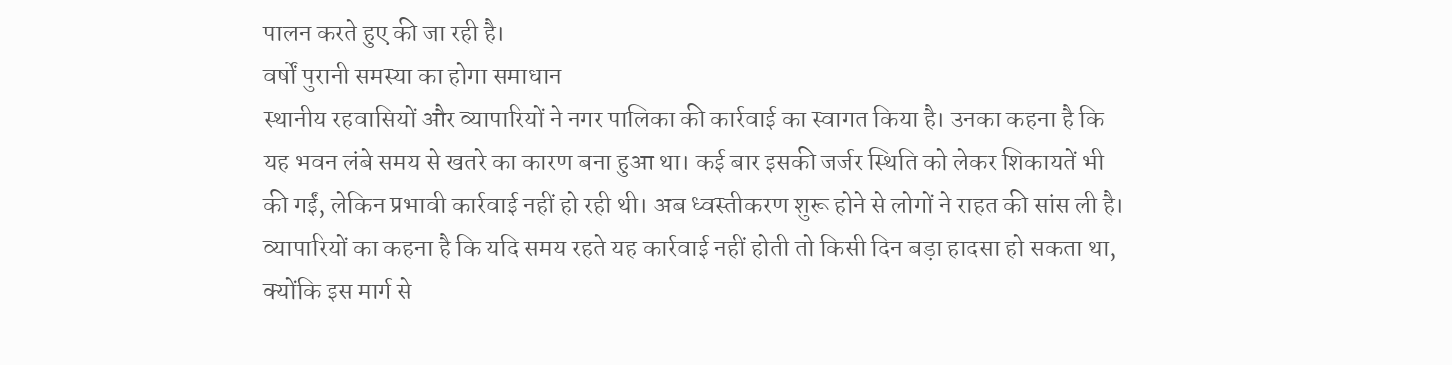पालन करते हुए की जा रही है।
वर्षों पुरानी समस्या का होगा समाधान
स्थानीय रहवासियों और व्यापारियों ने नगर पालिका की कार्रवाई का स्वागत किया है। उनका कहना है कि यह भवन लंबे समय से खतरे का कारण बना हुआ था। कई बार इसकी जर्जर स्थिति को लेकर शिकायतें भी की गईं, लेकिन प्रभावी कार्रवाई नहीं हो रही थी। अब ध्वस्तीकरण शुरू होने से लोगों ने राहत की सांस ली है।
व्यापारियों का कहना है कि यदि समय रहते यह कार्रवाई नहीं होती तो किसी दिन बड़ा हादसा हो सकता था, क्योंकि इस मार्ग से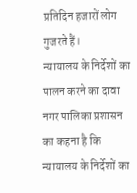प्रतिदिन हजारों लोग गुजरते हैं।
न्यायालय के निर्देशों का पालन करने का दावा
नगर पालिका प्रशासन का कहना है कि न्यायालय के निर्देशों का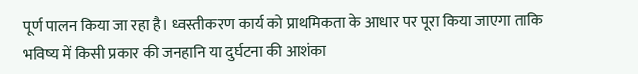पूर्ण पालन किया जा रहा है। ध्वस्तीकरण कार्य को प्राथमिकता के आधार पर पूरा किया जाएगा ताकि भविष्य में किसी प्रकार की जनहानि या दुर्घटना की आशंका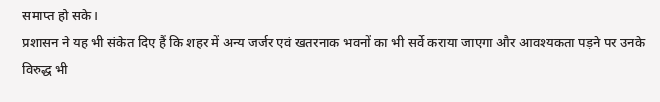समाप्त हो सके।
प्रशासन ने यह भी संकेत दिए हैं कि शहर में अन्य जर्जर एवं खतरनाक भवनों का भी सर्वे कराया जाएगा और आवश्यकता पड़ने पर उनके विरुद्ध भी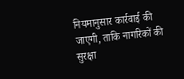नियमानुसार कार्रवाई की जाएगी, ताकि नागरिकों की सुरक्षा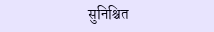सुनिश्चित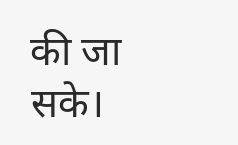की जा सके।